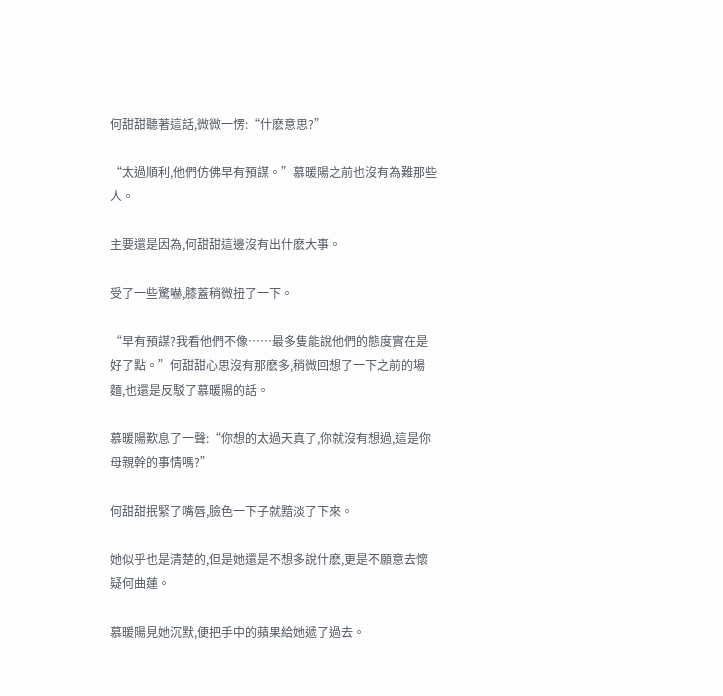何甜甜聽著這話,微微一愣:“什麽意思?”

“太過順利,他們仿佛早有預謀。”慕暖陽之前也沒有為難那些人。

主要還是因為,何甜甜這邊沒有出什麽大事。

受了一些驚嚇,膝蓋稍微扭了一下。

“早有預謀?我看他們不像……最多隻能說他們的態度實在是好了點。”何甜甜心思沒有那麽多,稍微回想了一下之前的場麵,也還是反駁了慕暖陽的話。

慕暖陽歎息了一聲:“你想的太過天真了,你就沒有想過,這是你母親幹的事情嗎?”

何甜甜抿緊了嘴唇,臉色一下子就黯淡了下來。

她似乎也是清楚的,但是她還是不想多說什麽,更是不願意去懷疑何曲蓮。

慕暖陽見她沉默,便把手中的蘋果給她遞了過去。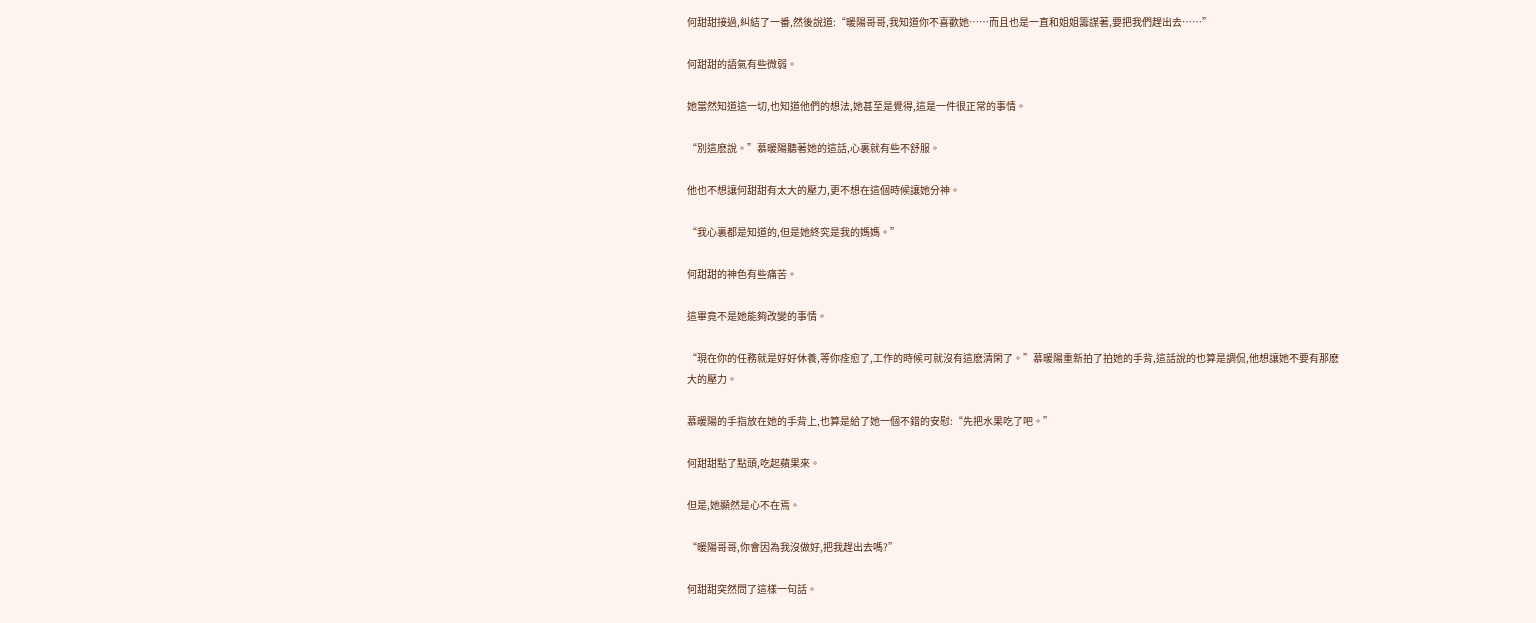何甜甜接過,糾結了一番,然後說道:“暖陽哥哥,我知道你不喜歡她……而且也是一直和姐姐籌謀著,要把我們趕出去……”

何甜甜的語氣有些微弱。

她當然知道這一切,也知道他們的想法,她甚至是覺得,這是一件很正常的事情。

“別這麽說。”慕暖陽聽著她的這話,心裏就有些不舒服。

他也不想讓何甜甜有太大的壓力,更不想在這個時候讓她分神。

“我心裏都是知道的,但是她終究是我的媽媽。”

何甜甜的神色有些痛苦。

這畢竟不是她能夠改變的事情。

“現在你的任務就是好好休養,等你痊愈了,工作的時候可就沒有這麽清閑了。”慕暖陽重新拍了拍她的手背,這話說的也算是調侃,他想讓她不要有那麽大的壓力。

慕暖陽的手指放在她的手背上,也算是給了她一個不錯的安慰:“先把水果吃了吧。”

何甜甜點了點頭,吃起蘋果來。

但是,她顯然是心不在焉。

“暖陽哥哥,你會因為我沒做好,把我趕出去嗎?”

何甜甜突然問了這樣一句話。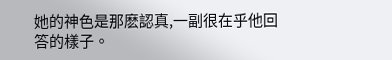她的神色是那麽認真,一副很在乎他回答的樣子。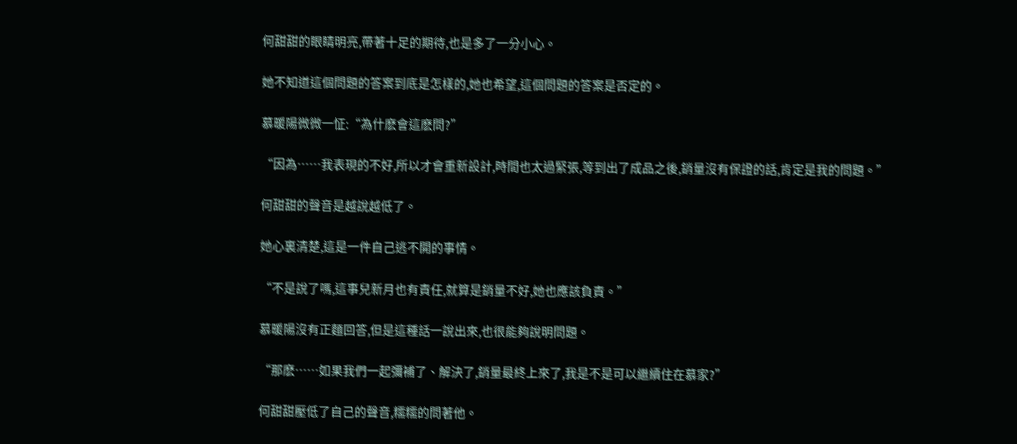何甜甜的眼睛明亮,帶著十足的期待,也是多了一分小心。

她不知道這個問題的答案到底是怎樣的,她也希望,這個問題的答案是否定的。

慕暖陽微微一怔:“為什麽會這麽問?”

“因為……我表現的不好,所以才會重新設計,時間也太過緊張,等到出了成品之後,銷量沒有保證的話,肯定是我的問題。”

何甜甜的聲音是越說越低了。

她心裏清楚,這是一件自己逃不開的事情。

“不是說了嗎,這事兒新月也有責任,就算是銷量不好,她也應該負責。”

慕暖陽沒有正麵回答,但是這種話一說出來,也很能夠說明問題。

“那麽……如果我們一起彌補了、解決了,銷量最終上來了,我是不是可以繼續住在慕家?”

何甜甜壓低了自己的聲音,糯糯的問著他。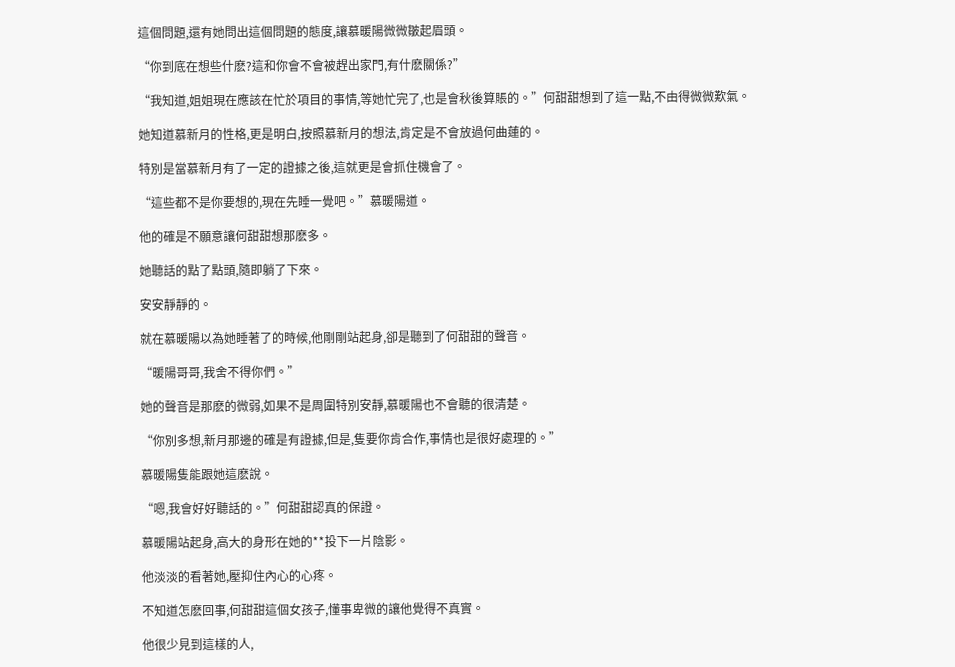這個問題,還有她問出這個問題的態度,讓慕暖陽微微皺起眉頭。

“你到底在想些什麽?這和你會不會被趕出家門,有什麽關係?”

“我知道,姐姐現在應該在忙於項目的事情,等她忙完了,也是會秋後算賬的。”何甜甜想到了這一點,不由得微微歎氣。

她知道慕新月的性格,更是明白,按照慕新月的想法,肯定是不會放過何曲蓮的。

特別是當慕新月有了一定的證據之後,這就更是會抓住機會了。

“這些都不是你要想的,現在先睡一覺吧。”慕暖陽道。

他的確是不願意讓何甜甜想那麽多。

她聽話的點了點頭,隨即躺了下來。

安安靜靜的。

就在慕暖陽以為她睡著了的時候,他剛剛站起身,卻是聽到了何甜甜的聲音。

“暖陽哥哥,我舍不得你們。”

她的聲音是那麽的微弱,如果不是周圍特別安靜,慕暖陽也不會聽的很清楚。

“你別多想,新月那邊的確是有證據,但是,隻要你肯合作,事情也是很好處理的。”

慕暖陽隻能跟她這麽說。

“嗯,我會好好聽話的。”何甜甜認真的保證。

慕暖陽站起身,高大的身形在她的**投下一片陰影。

他淡淡的看著她,壓抑住內心的心疼。

不知道怎麽回事,何甜甜這個女孩子,懂事卑微的讓他覺得不真實。

他很少見到這樣的人,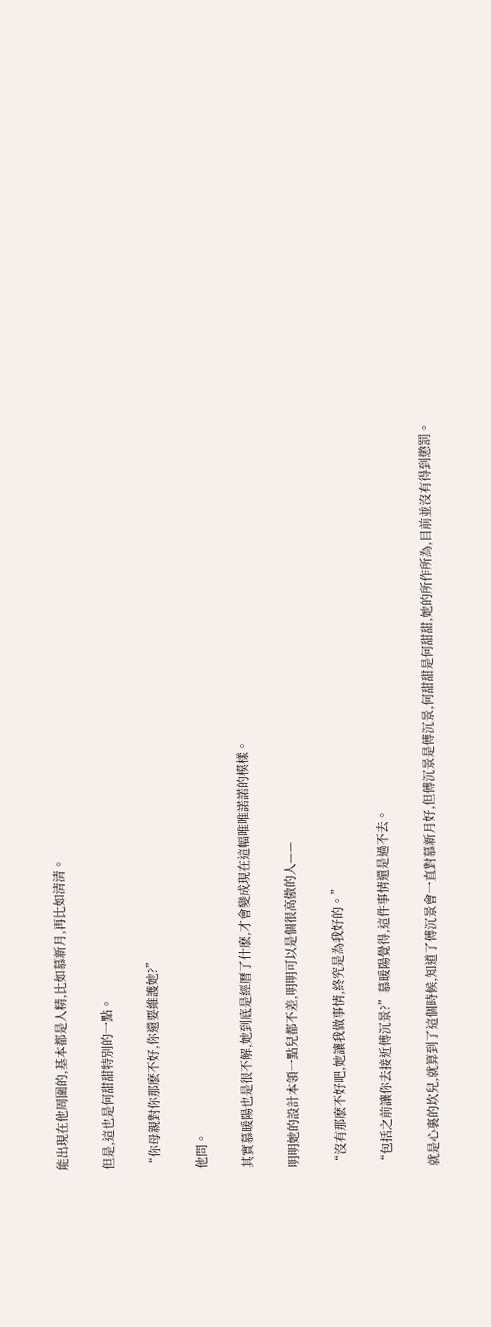能出現在他周圍的,基本都是人精,比如慕新月,再比如清清。

但是,這也是何甜甜特別的一點。

“你母親對你那麽不好,你還要維護她?”

他問。

其實慕暖陽也是很不解,她到底是經曆了什麽,才會變成現在這幅唯唯諾諾的模樣。

明明她的設計本領一點兒都不差,明明可以是個很高傲的人——

“沒有那麽不好吧,她讓我做事情,終究是為我好的。”

“包括之前讓你去接近傅沉景?”慕暖陽覺得,這件事情還是過不去。

就是心裏的坎兒,就算到了這個時候,知道了傅沉景會一直對慕新月好,但傅沉景是傅沉景,何甜甜是何甜甜,她的所作所為,目前並沒有得到懲罰。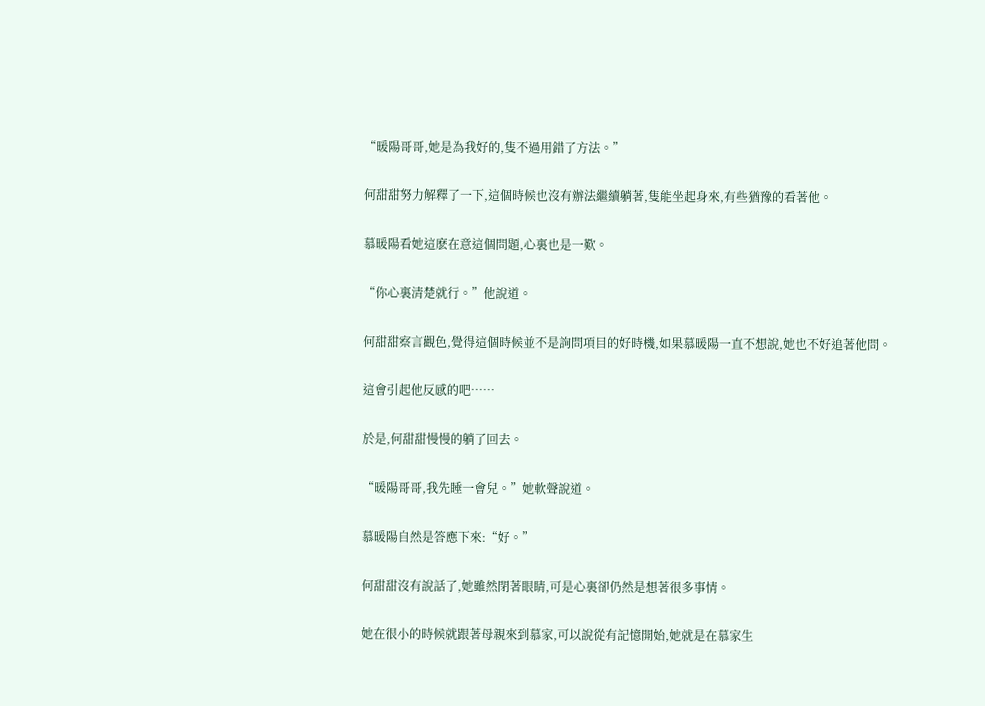“暖陽哥哥,她是為我好的,隻不過用錯了方法。”

何甜甜努力解釋了一下,這個時候也沒有辦法繼續躺著,隻能坐起身來,有些猶豫的看著他。

慕暖陽看她這麽在意這個問題,心裏也是一歎。

“你心裏清楚就行。”他說道。

何甜甜察言觀色,覺得這個時候並不是詢問項目的好時機,如果慕暖陽一直不想說,她也不好追著他問。

這會引起他反感的吧……

於是,何甜甜慢慢的躺了回去。

“暖陽哥哥,我先睡一會兒。”她軟聲說道。

慕暖陽自然是答應下來:“好。”

何甜甜沒有說話了,她雖然閉著眼睛,可是心裏卻仍然是想著很多事情。

她在很小的時候就跟著母親來到慕家,可以說從有記憶開始,她就是在慕家生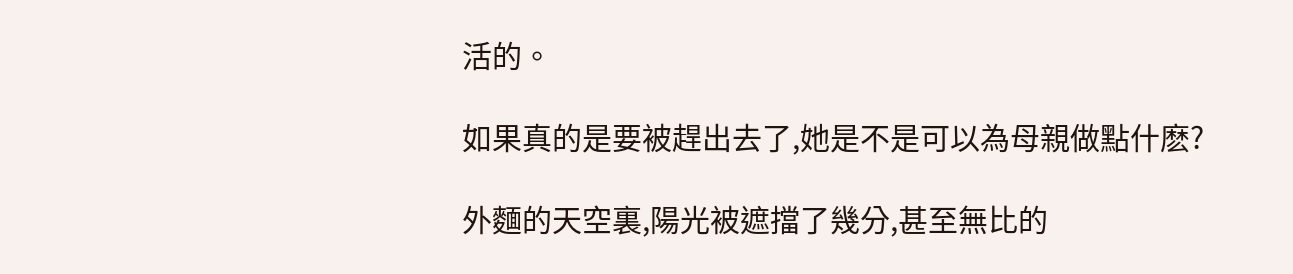活的。

如果真的是要被趕出去了,她是不是可以為母親做點什麽?

外麵的天空裏,陽光被遮擋了幾分,甚至無比的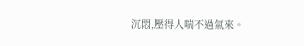沉悶,壓得人喘不過氣來。